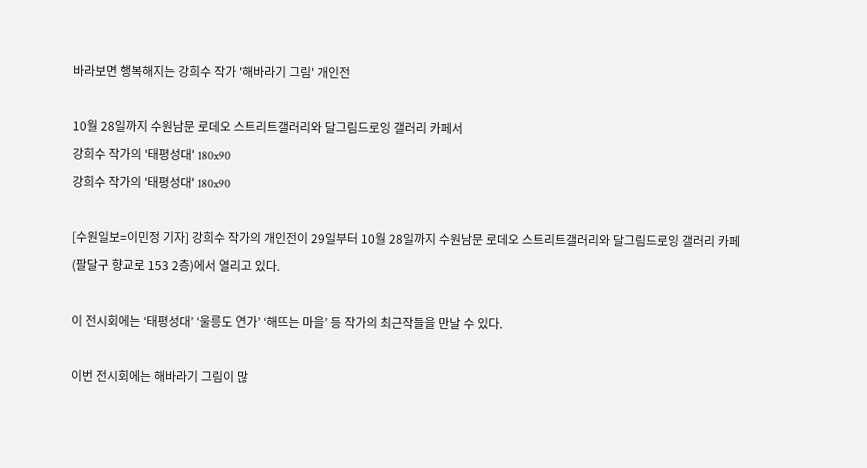바라보면 행복해지는 강희수 작가 '해바라기 그림' 개인전

10월 28일까지 수원남문 로데오 스트리트갤러리와 달그림드로잉 갤러리 카페서
강희수 작가의 '태평성대' 180x90
강희수 작가의 '태평성대' 180x90

[수원일보=이민정 기자] 강희수 작가의 개인전이 29일부터 10월 28일까지 수원남문 로데오 스트리트갤러리와 달그림드로잉 갤러리 카페(팔달구 향교로 153 2층)에서 열리고 있다.

이 전시회에는 ‘태평성대’ ‘울릉도 연가’ ‘해뜨는 마을’ 등 작가의 최근작들을 만날 수 있다.

이번 전시회에는 해바라기 그림이 많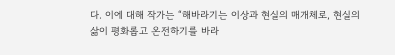다. 이에 대해 작가는 “해바라기는 이상과 현실의 매개체로, 현실의 삶이 평화롭고 온전하기를 바라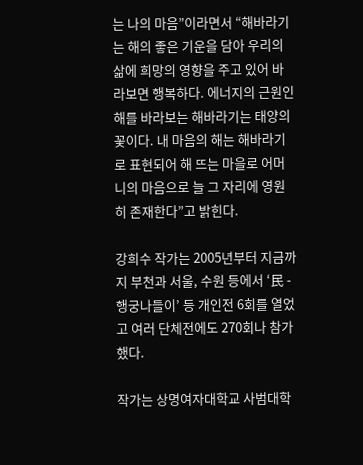는 나의 마음”이라면서 “해바라기는 해의 좋은 기운을 담아 우리의 삶에 희망의 영향을 주고 있어 바라보면 행복하다. 에너지의 근원인 해를 바라보는 해바라기는 태양의 꽃이다. 내 마음의 해는 해바라기로 표현되어 해 뜨는 마을로 어머니의 마음으로 늘 그 자리에 영원히 존재한다”고 밝힌다.

강희수 작가는 2005년부터 지금까지 부천과 서울, 수원 등에서 ‘民 - 행궁나들이’ 등 개인전 6회를 열었고 여러 단체전에도 270회나 참가했다.

작가는 상명여자대학교 사범대학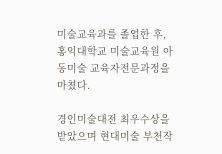미술교육과를 졸업한 후, 홍익대학교 미술교육원 아동미술 교육자전문과정을 마쳤다.

경인미술대전 최우수상을 받았으며 현대미술 부천작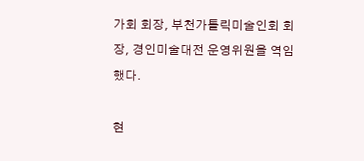가회 회장, 부천가톨릭미술인회 회장, 경인미술대전 운영위원을 역임했다.

현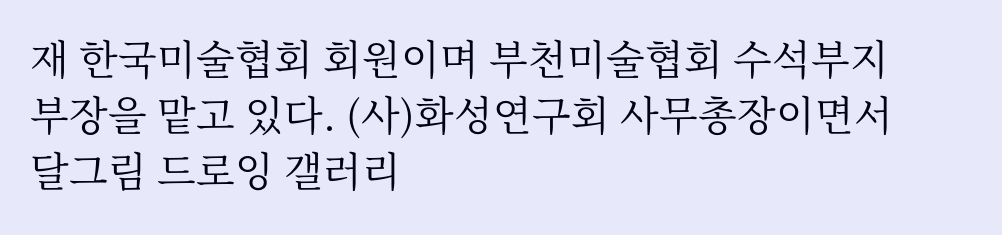재 한국미술협회 회원이며 부천미술협회 수석부지부장을 맡고 있다. (사)화성연구회 사무총장이면서 달그림 드로잉 갤러리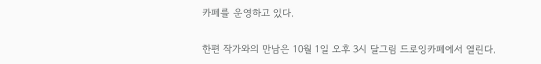카페를 운영하고 있다.

한편 작가와의 만남은 10월 1일 오후 3시 달그림 드로잉카페에서 열린다.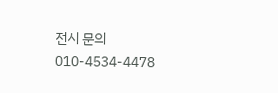전시 문의 010-4534-4478